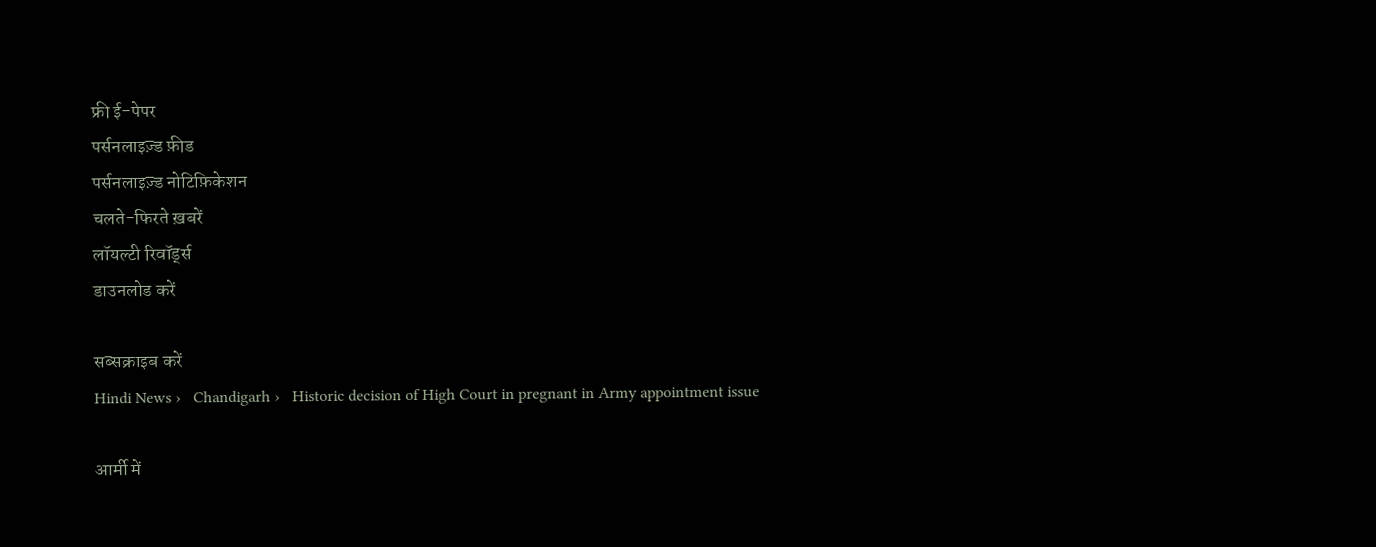फ्री ई-पेपर
पर्सनलाइज़्ड फ़ीड
पर्सनलाइज़्ड नोटिफ़िकेशन
चलते-फिरते ख़बरें
लॉयल्टी रिवॉर्ड्स
डाउनलोड करें

सब्सक्राइब करें
Hindi News ›   Chandigarh ›   Historic decision of High Court in pregnant in Army appointment issue

आर्मी में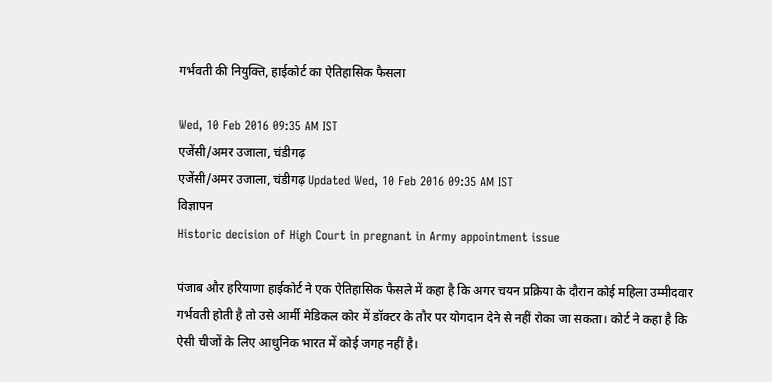गर्भवती की नियुक्ति, हाईकोर्ट का ऐतिहासिक फैसला

Wed, 10 Feb 2016 09:35 AM IST
एजेंसी/अमर उजाला, चंडीगढ़
एजेंसी/अमर उजाला, चंडीगढ़ Updated Wed, 10 Feb 2016 09:35 AM IST
विज्ञापन
Historic decision of High Court in pregnant in Army appointment issue

पंजाब और हरियाणा हाईकोर्ट ने एक ऐतिहासिक फैसले में कहा है कि अगर चयन प्रक्रिया के दौरान कोई महिला उम्मीदवार गर्भवती होती है तो उसे आर्मी मेडिकल कोर में डॉक्टर के तौर पर योगदान देने से नहीं रोका जा सकता। कोर्ट ने कहा है कि ऐसी चीजों के लिए आधुनिक भारत में कोई जगह नहीं है।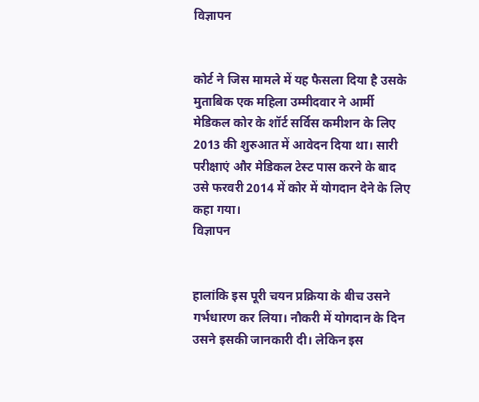विज्ञापन


कोर्ट ने जिस मामले में यह फैसला दिया है उसके मुताबिक एक महिला उम्मीदवार ने आर्मी मेडिकल कोर के शॉर्ट सर्विस कमीशन के लिए 2013 की शुरुआत में आवेदन दिया था। सारी परीक्षाएं और मेडिकल टेस्ट पास करने के बाद उसे फरवरी 2014 में कोर में योगदान देने के लिए कहा गया।
विज्ञापन


हालांकि इस पूरी चयन प्रक्रिया के बीच उसने गर्भधारण कर लिया। नौकरी में योगदान के दिन उसने इसकी जानकारी दी। लेकिन इस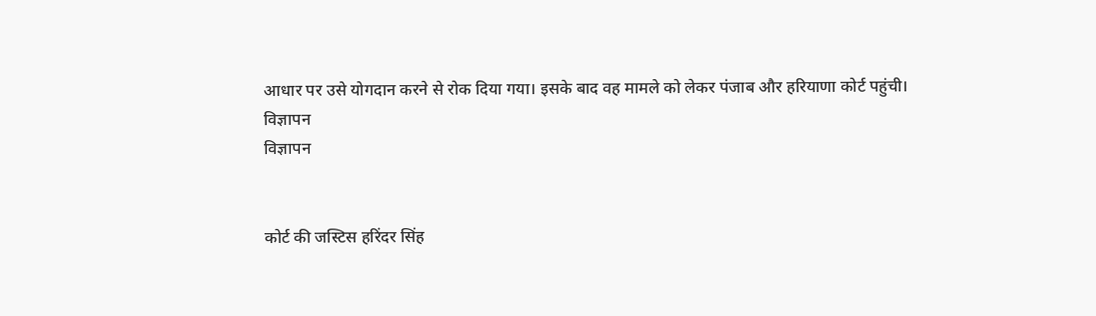आधार पर उसे योगदान करने से रोक दिया गया। इसके बाद वह मामले को लेकर पंजाब और हरियाणा कोर्ट पहुंची।
विज्ञापन
विज्ञापन


कोर्ट की जस्टिस हरिंदर सिंह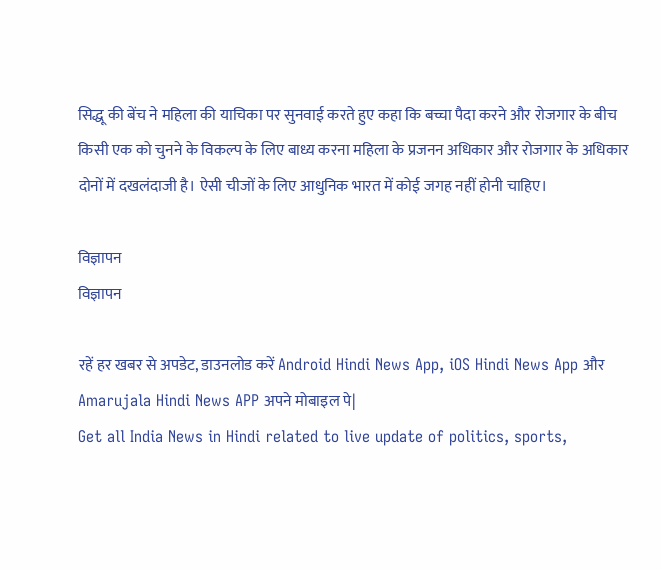सिद्धू की बेंच ने महिला की याचिका पर सुनवाई करते हुए कहा कि बच्चा पैदा करने और रोजगार के बीच किसी एक को चुनने के विकल्प के लिए बाध्य करना महिला के प्रजनन अधिकार और रोजगार के अधिकार दोनों में दखलंदाजी है। ऐसी चीजों के लिए आधुनिक भारत में कोई जगह नहीं होनी चाहिए।

विज्ञापन
विज्ञापन

रहें हर खबर से अपडेट, डाउनलोड करें Android Hindi News App, iOS Hindi News App और Amarujala Hindi News APP अपने मोबाइल पे|
Get all India News in Hindi related to live update of politics, sports,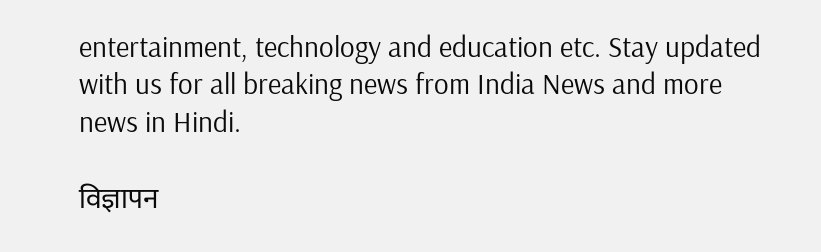entertainment, technology and education etc. Stay updated with us for all breaking news from India News and more news in Hindi.

विज्ञापन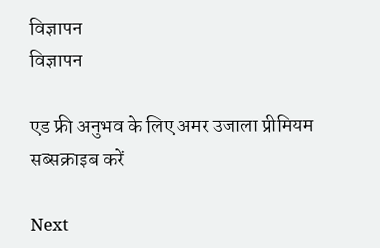विज्ञापन
विज्ञापन

एड फ्री अनुभव के लिए अमर उजाला प्रीमियम सब्सक्राइब करें

Next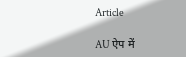Article

AU ऐप में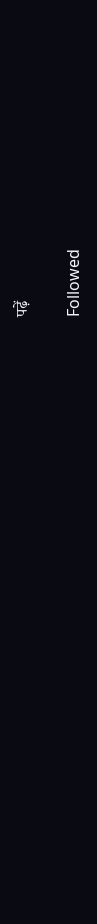पढ़ें

Followed